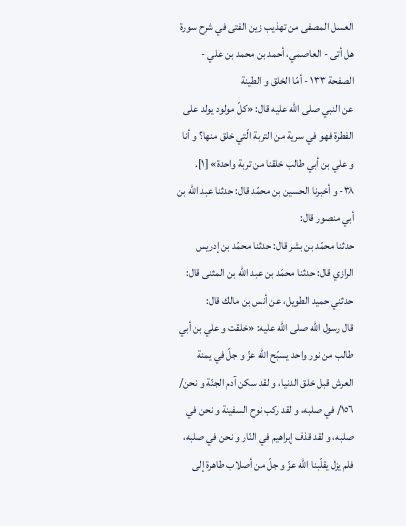العسل المصفى من تهذيب زين الفتى في شرح سورة هل أتى - العاصمي، أحمد بن محمد بن علي - الصفحة ١٣٣ - أمّا الخلق و الطينة
عن النبي صلى اللّه عليه قال: «كلّ مولود يولد على الفطرة فهو في سرية من التربة الّتي خلق منها؟ و أنا و علي بن أبي طالب خلقنا من تربة واحدة» [١].
٣٨- و أخبرنا الحسين بن محمّد قال: حدثنا عبد اللّه بن أبي منصور قال:
حدثنا محمّد بن بشر قال: حدثنا محمّد بن إدريس الرازي قال: حدثنا محمّد بن عبد اللّه بن المثنى قال: حدثني حميد الطويل، عن أنس بن مالك قال:
قال رسول اللّه صلى اللّه عليه: «خلقت و علي بن أبي طالب من نور واحد يسبّح اللّه عزّ و جلّ في يمنة العرش قبل خلق الدنيا، و لقد سكن آدم الجنّة و نحن/ ١٥٦/ في صلبه، و لقد ركب نوح السفينة و نحن في صلبه، و لقد قذف إبراهيم في النّار و نحن في صلبه، فلم يزل يقلّبنا اللّه عزّ و جلّ من أصلاب طاهرة إلى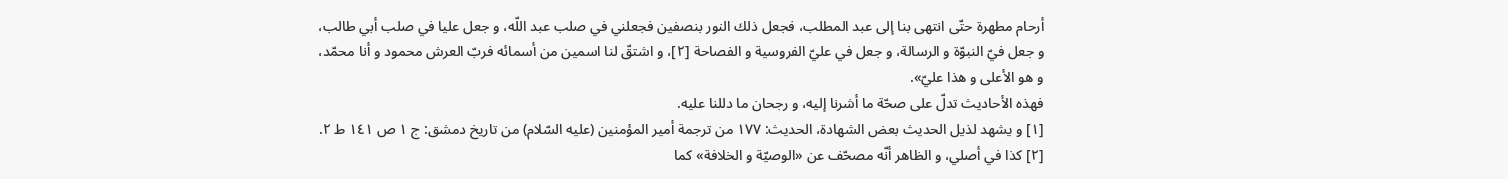أرحام مطهرة حتّى انتهى بنا إلى عبد المطلب، فجعل ذلك النور بنصفين فجعلني في صلب عبد اللّه، و جعل عليا في صلب أبي طالب، و جعل فيّ النبوّة و الرسالة، و جعل في عليّ الفروسية و الفصاحة [٢]، و اشتقّ لنا اسمين من أسمائه فربّ العرش محمود و أنا محمّد، و هو الأعلى و هذا عليّ».
فهذه الأحاديث تدلّ على صحّة ما أشرنا إليه، و رجحان ما دللنا عليه.
[١] و يشهد لذيل الحديث بعض الشهادة، الحديث: ١٧٧ من ترجمة أمير المؤمنين (عليه السّلام) من تاريخ دمشق: ج ١ ص ١٤١ ط ٢.
[٢] كذا في أصلي، و الظاهر أنّه مصحّف عن «الوصيّة و الخلافة» كما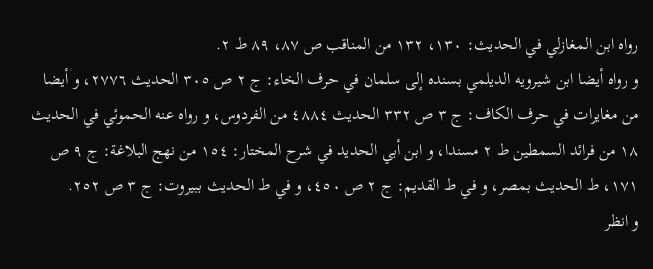رواه ابن المغازلي في الحديث: ١٣٠، ١٣٢ من المناقب ص ٨٧، ٨٩ ط ٢.
و رواه أيضا ابن شيرويه الديلمي بسنده إلى سلمان في حرف الخاء: ج ٢ ص ٣٠٥ الحديث ٢٧٧٦، و أيضا من مغايرات في حرف الكاف: ج ٣ ص ٣٣٢ الحديث ٤٨٨٤ من الفردوس، و رواه عنه الحموئي في الحديث ١٨ من فرائد السمطين ط ٢ مسندا، و ابن أبي الحديد في شرح المختار: ١٥٤ من نهج البلاغة: ج ٩ ص ١٧١، ط الحديث بمصر، و في ط القديم: ج ٢ ص ٤٥٠، و في ط الحديث ببيروت: ج ٣ ص ٢٥٢.
و انظر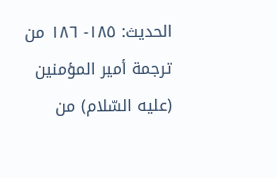الحديث: ١٨٥- ١٨٦ من ترجمة أمير المؤمنين (عليه السّلام) من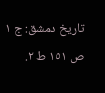تاريخ دمشق: ج ١ ص ١٥١ ط ٢.